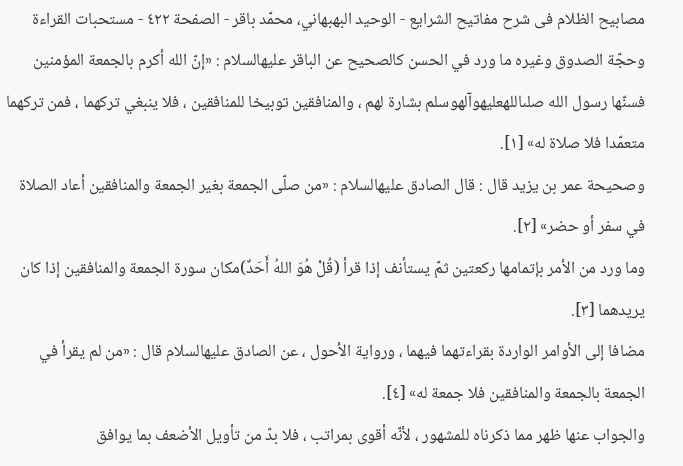مصابيح الظلام فی شرح مفاتیح الشرایع - الوحيد البهبهاني، محمّد باقر - الصفحة ٤٢٢ - مستحبات القراءة
وحجّة الصدوق وغيره ما ورد في الحسن كالصحيح عن الباقر عليهالسلام : «إنّ الله أكرم بالجمعة المؤمنين فسنّها رسول الله صلىاللهعليهوآلهوسلم بشارة لهم ، والمنافقين توبيخا للمنافقين ، فلا ينبغي تركهما ، فمن تركهما متعمّدا فلا صلاة له» [١].
وصحيحة عمر بن يزيد قال : قال الصادق عليهالسلام : «من صلّى الجمعة بغير الجمعة والمنافقين أعاد الصلاة في سفر أو حضر» [٢].
وما ورد من الأمر بإتمامها ركعتين ثمّ يستأنف إذا قرأ (قُلْ هُوَ اللهُ أَحَدٌ)مكان سورة الجمعة والمنافقين إذا كان يريدهما [٣].
مضافا إلى الأوامر الواردة بقراءتهما فيهما ، ورواية الأحول ، عن الصادق عليهالسلام قال : «من لم يقرأ في الجمعة بالجمعة والمنافقين فلا جمعة له» [٤].
والجواب عنها ظهر مما ذكرناه للمشهور ، لأنّه أقوى بمراتب ، فلا بدّ من تأويل الأضعف بما يوافق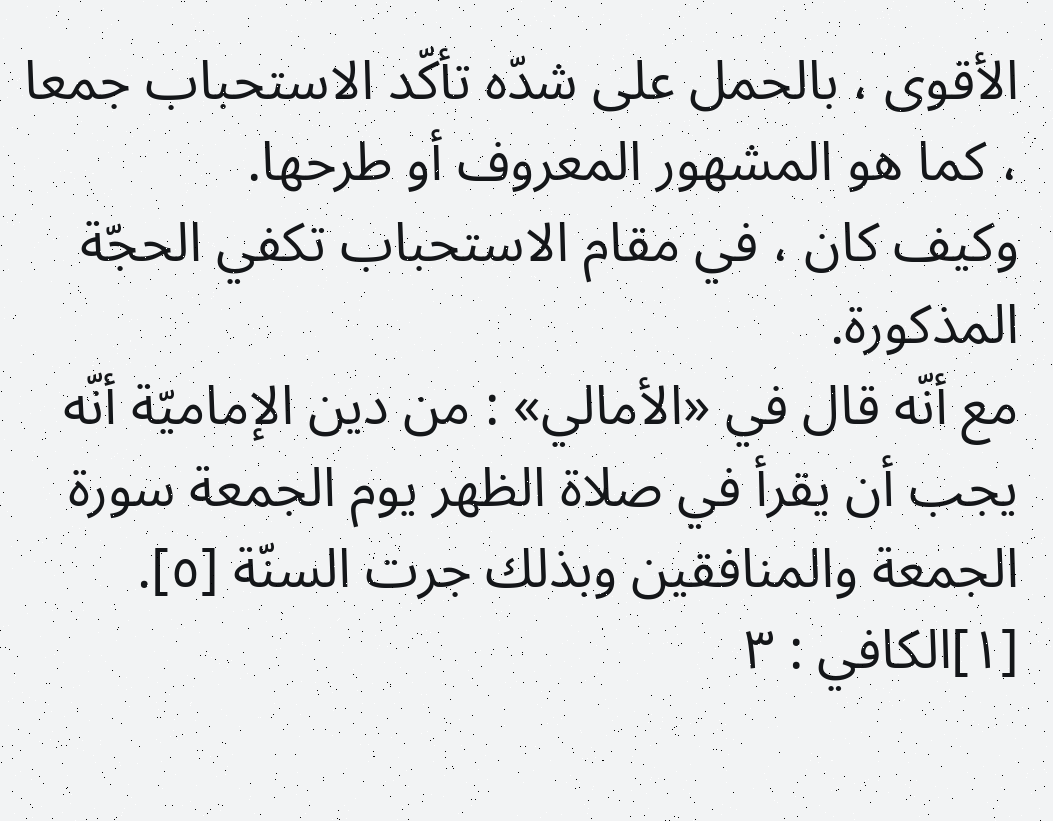الأقوى ، بالحمل على شدّه تأكّد الاستحباب جمعا ، كما هو المشهور المعروف أو طرحها.
وكيف كان ، في مقام الاستحباب تكفي الحجّة المذكورة.
مع أنّه قال في «الأمالي» : من دين الإماميّة أنّه يجب أن يقرأ في صلاة الظهر يوم الجمعة سورة الجمعة والمنافقين وبذلك جرت السنّة [٥].
[١]الكافي : ٣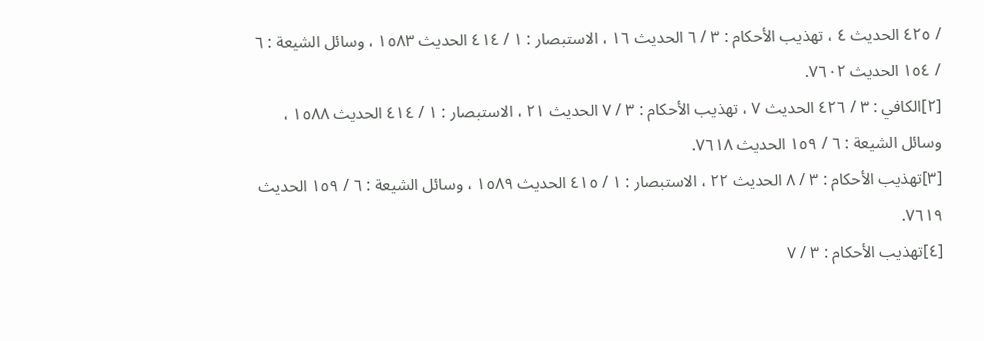/ ٤٢٥ الحديث ٤ ، تهذيب الأحكام : ٣ / ٦ الحديث ١٦ ، الاستبصار : ١ / ٤١٤ الحديث ١٥٨٣ ، وسائل الشيعة : ٦ / ١٥٤ الحديث ٧٦٠٢.
[٢]الكافي : ٣ / ٤٢٦ الحديث ٧ ، تهذيب الأحكام : ٣ / ٧ الحديث ٢١ ، الاستبصار : ١ / ٤١٤ الحديث ١٥٨٨ ، وسائل الشيعة : ٦ / ١٥٩ الحديث ٧٦١٨.
[٣]تهذيب الأحكام : ٣ / ٨ الحديث ٢٢ ، الاستبصار : ١ / ٤١٥ الحديث ١٥٨٩ ، وسائل الشيعة : ٦ / ١٥٩ الحديث ٧٦١٩.
[٤]تهذيب الأحكام : ٣ / ٧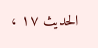الحديث ١٧ ،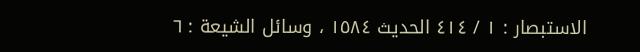الاستبصار : ١ / ٤١٤ الحديث ١٥٨٤ ، وسائل الشيعة : ٦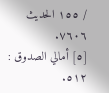/ ١٥٥ الحديث ٧٦٠٦.
[٥] أمالي الصدوق : ٥١٢.